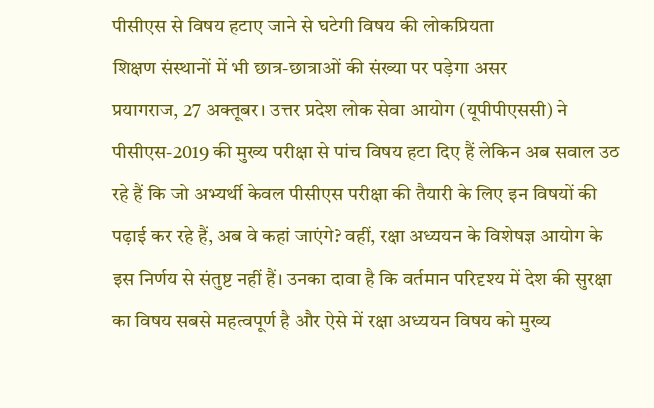पीसीएस से विषय हटाए जाने से घटेगी विषय की लोकप्रियता
शिक्षण संस्थानों में भी छात्र-छात्राओं की संख्या पर पड़ेगा असर
प्रयागराज, 27 अक्तूबर। उत्तर प्रदेश लोक सेवा आयोग (यूपीपीएससी) ने पीसीएस-2019 की मुख्य परीक्षा से पांच विषय हटा दिए हैं लेकिन अब सवाल उठ रहे हैं कि जो अभ्यर्थी केवल पीसीएस परीक्षा की तैयारी के लिए इन विषयों की पढ़ाई कर रहे हैं, अब वे कहां जाएंगे? वहीं, रक्षा अध्ययन के विशेषज्ञ आयोग के इस निर्णय से संतुष्ट नहीं हैं। उनका दावा है कि वर्तमान परिदृश्य में देश की सुरक्षा का विषय सबसे महत्वपूर्ण है और ऐसे में रक्षा अध्ययन विषय को मुख्य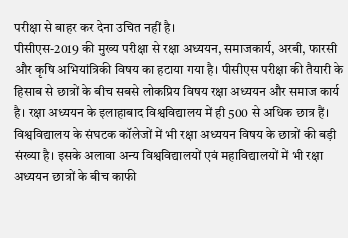परीक्षा से बाहर कर देना उचित नहीं है।
पीसीएस-2019 की मुख्य परीक्षा से रक्षा अध्ययन, समाजकार्य, अरबी, फारसी और कृषि अभियांत्रिकी विषय का हटाया गया है। पीसीएस परीक्षा की तैयारी के हिसाब से छात्रों के बीच सबसे लोकप्रिय विषय रक्षा अध्ययन और समाज कार्य है। रक्षा अध्ययन के इलाहाबाद विश्वविद्यालय में ही 500 से अधिक छात्र हैं। विश्वविद्यालय के संघटक कॉलेजों में भी रक्षा अध्ययन विषय के छात्रों की बड़ी संख्या है। इसके अलावा अन्य विश्वविद्यालयों एवं महाविद्यालयों में भी रक्षा अध्ययन छात्रों के बीच काफी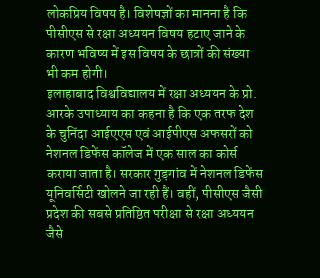लोकप्रिय विषय है। विशेषज्ञों का मानना है कि पीसीएस से रक्षा अध्ययन विषय हटाए जाने के कारण भविष्य में इस विषय के छात्रों की संख्या भी कम होगी।
इलाहाबाद विश्वविद्यालय में रक्षा अध्ययन के प्रो. आरके उपाध्याय का कहना है कि एक तरफ देश के चुनिंदा आईएएस एवं आईपीएस अफसरों को नेशनल डिफेंस कॉलेज में एक साल का कोर्स कराया जाता है। सरकार गुड़गांव में नेशनल डिफेंस यूनिवर्सिटी खोलने जा रही हैं। वहीं, पीसीएस जैसी प्रदेश की सबसे प्रतिष्ठित परीक्षा से रक्षा अध्ययन जैसे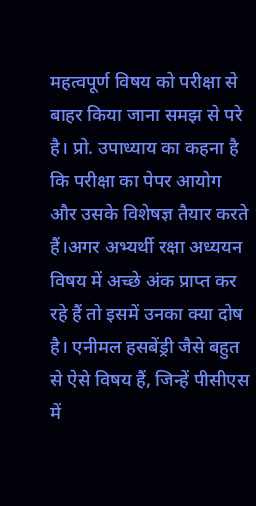महत्वपूर्ण विषय को परीक्षा से बाहर किया जाना समझ से परे है। प्रो. उपाध्याय का कहना है कि परीक्षा का पेपर आयोग और उसके विशेषज्ञ तैयार करते हैं।अगर अभ्यर्थी रक्षा अध्ययन विषय में अच्छे अंक प्राप्त कर रहे हैं तो इसमें उनका क्या दोष है। एनीमल हसबेंड्री जैसे बहुत से ऐसे विषय हैं, जिन्हें पीसीएस में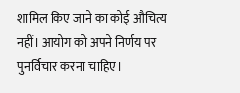शामिल किए जाने का कोई औचित्य नहीं। आयोग को अपने निर्णय पर पुनर्विचार करना चाहिए।